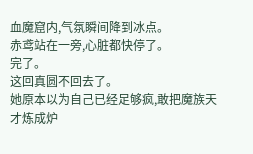血魔窟内,气氛瞬间降到冰点。
赤鸢站在一旁,心脏都快停了。
完了。
这回真圆不回去了。
她原本以为自己已经足够疯,敢把魔族天才炼成炉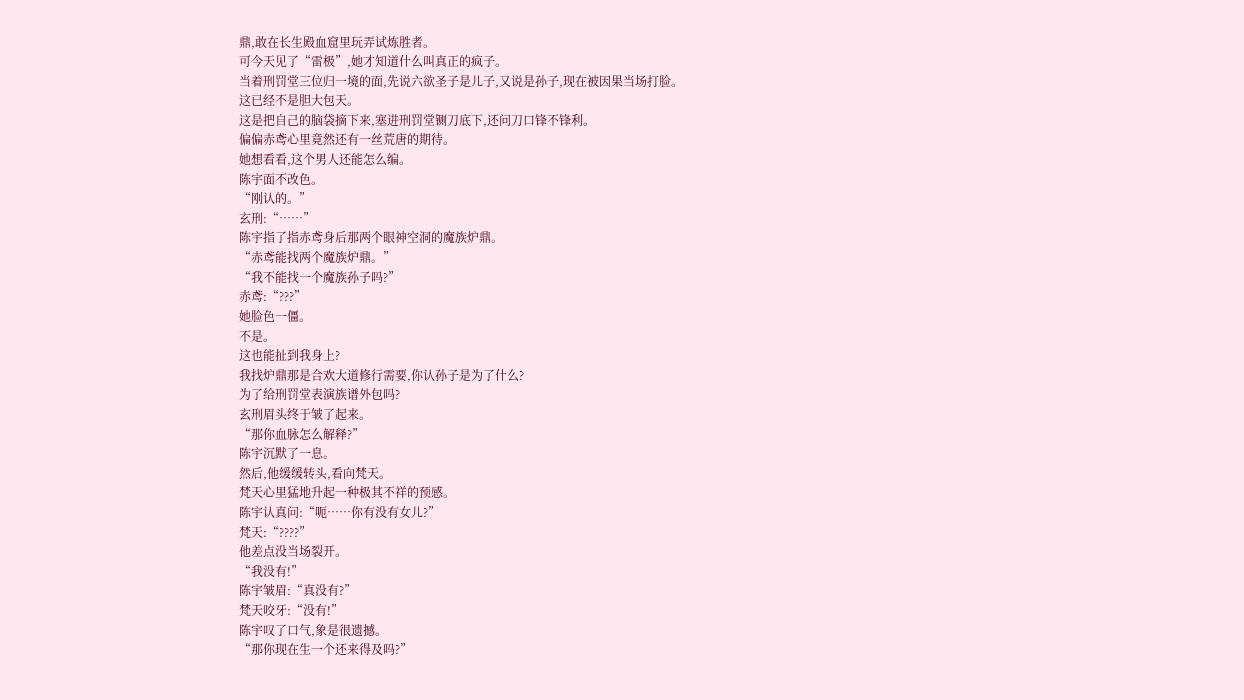鼎,敢在长生殿血窟里玩弄试炼胜者。
可今天见了“雷极”,她才知道什么叫真正的疯子。
当着刑罚堂三位归一境的面,先说六欲圣子是儿子,又说是孙子,现在被因果当场打脸。
这已经不是胆大包天。
这是把自己的脑袋摘下来,塞进刑罚堂铡刀底下,还问刀口锋不锋利。
偏偏赤鸢心里竟然还有一丝荒唐的期待。
她想看看,这个男人还能怎么编。
陈宇面不改色。
“刚认的。”
玄刑:“……”
陈宇指了指赤鸢身后那两个眼神空洞的魔族炉鼎。
“赤鸢能找两个魔族炉鼎。”
“我不能找一个魔族孙子吗?”
赤鸢:“???”
她脸色一僵。
不是。
这也能扯到我身上?
我找炉鼎那是合欢大道修行需要,你认孙子是为了什么?
为了给刑罚堂表演族谱外包吗?
玄刑眉头终于皱了起来。
“那你血脉怎么解释?”
陈宇沉默了一息。
然后,他缓缓转头,看向梵天。
梵天心里猛地升起一种极其不祥的预感。
陈宇认真问:“呃……你有没有女儿?”
梵天:“????”
他差点没当场裂开。
“我没有!”
陈宇皱眉:“真没有?”
梵天咬牙:“没有!”
陈宇叹了口气,象是很遗撼。
“那你现在生一个还来得及吗?”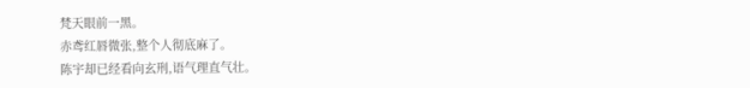梵天眼前一黑。
赤鸢红唇微张,整个人彻底麻了。
陈宇却已经看向玄刑,语气理直气壮。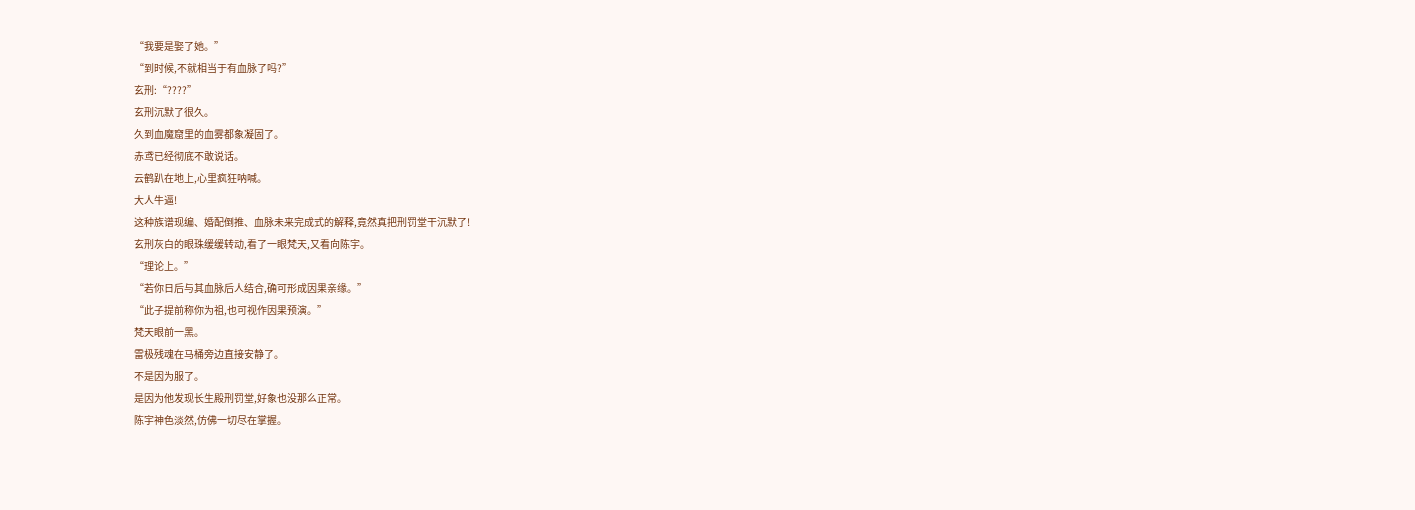“我要是娶了她。”
“到时候,不就相当于有血脉了吗?”
玄刑:“????”
玄刑沉默了很久。
久到血魔窟里的血雾都象凝固了。
赤鸢已经彻底不敢说话。
云鹤趴在地上,心里疯狂呐喊。
大人牛逼!
这种族谱现编、婚配倒推、血脉未来完成式的解释,竟然真把刑罚堂干沉默了!
玄刑灰白的眼珠缓缓转动,看了一眼梵天,又看向陈宇。
“理论上。”
“若你日后与其血脉后人结合,确可形成因果亲缘。”
“此子提前称你为祖,也可视作因果预演。”
梵天眼前一黑。
雷极残魂在马桶旁边直接安静了。
不是因为服了。
是因为他发现长生殿刑罚堂,好象也没那么正常。
陈宇神色淡然,仿佛一切尽在掌握。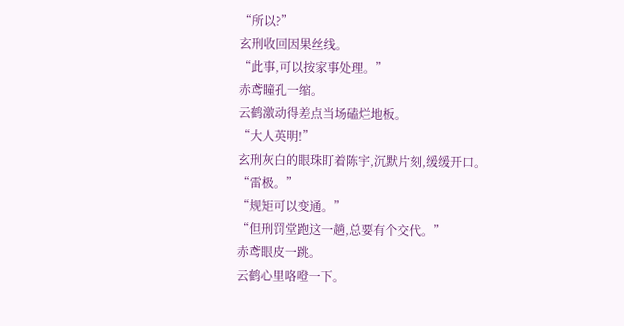“所以?”
玄刑收回因果丝线。
“此事,可以按家事处理。”
赤鸢瞳孔一缩。
云鹤激动得差点当场磕烂地板。
“大人英明!”
玄刑灰白的眼珠盯着陈宇,沉默片刻,缓缓开口。
“雷极。”
“规矩可以变通。”
“但刑罚堂跑这一趟,总要有个交代。”
赤鸢眼皮一跳。
云鹤心里咯噔一下。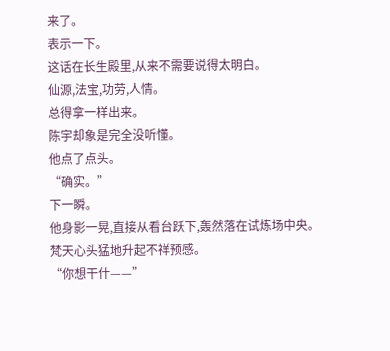来了。
表示一下。
这话在长生殿里,从来不需要说得太明白。
仙源,法宝,功劳,人情。
总得拿一样出来。
陈宇却象是完全没听懂。
他点了点头。
“确实。”
下一瞬。
他身影一晃,直接从看台跃下,轰然落在试炼场中央。
梵天心头猛地升起不祥预感。
“你想干什——”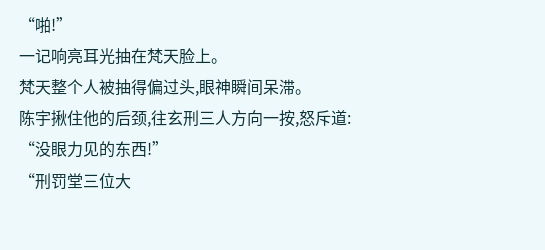“啪!”
一记响亮耳光抽在梵天脸上。
梵天整个人被抽得偏过头,眼神瞬间呆滞。
陈宇揪住他的后颈,往玄刑三人方向一按,怒斥道:
“没眼力见的东西!”
“刑罚堂三位大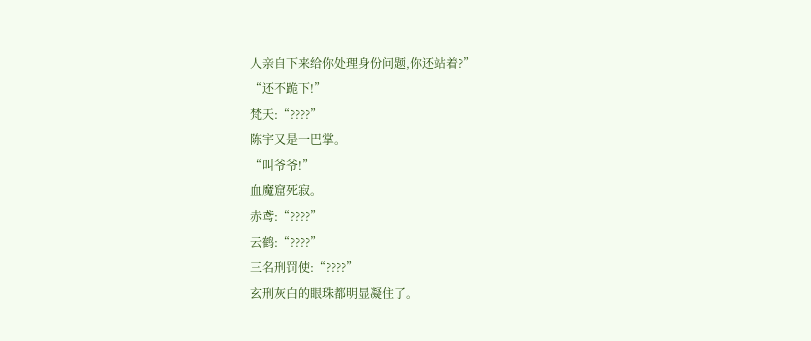人亲自下来给你处理身份问题,你还站着?”
“还不跪下!”
梵天:“????”
陈宇又是一巴掌。
“叫爷爷!”
血魔窟死寂。
赤鸢:“????”
云鹤:“????”
三名刑罚使:“????”
玄刑灰白的眼珠都明显凝住了。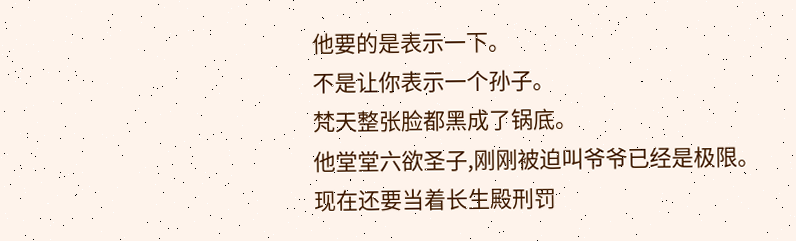他要的是表示一下。
不是让你表示一个孙子。
梵天整张脸都黑成了锅底。
他堂堂六欲圣子,刚刚被迫叫爷爷已经是极限。
现在还要当着长生殿刑罚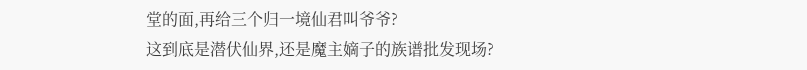堂的面,再给三个归一境仙君叫爷爷?
这到底是潜伏仙界,还是魔主嫡子的族谱批发现场?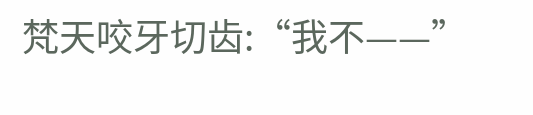梵天咬牙切齿:“我不——”